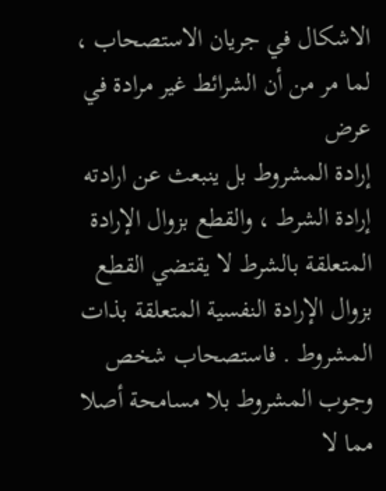الاشكال في جريان الاستصحاب ، لما مر من أن الشرائط غير مرادة في عرض
إرادة المشروط بل ينبعث عن ارادته إرادة الشرط ، والقطع بزوال الإرادة
المتعلقة بالشرط لا يقتضي القطع بزوال الإرادة النفسية المتعلقة بذات
المشروط . فاستصحاب شخص وجوب المشروط بلا مسامحة أصلا مما لا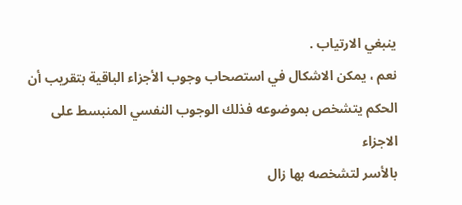ينبغي الارتياب .
نعم ، يمكن الاشكال في استصحاب وجوب الأجزاء الباقية بتقريب أن
الحكم يتشخص بموضوعه فذلك الوجوب النفسي المنبسط على الاجزاء
بالأسر لتشخصه بها زال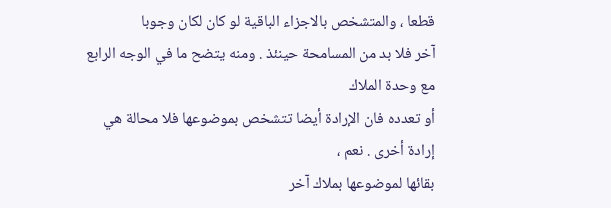قطعا ، والمتشخص بالاجزاء الباقية لو كان لكان وجوبا
آخر فلا بد من المسامحة حينئذ . ومنه يتضح ما في الوجه الرابع مع وحدة الملاك
أو تعدده فان الإرادة أيضا تتشخص بموضوعها فلا محالة هي إرادة أخرى . نعم ،
بقائها لموضوعها بملاك آخر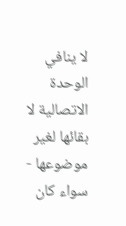لا ينافي الوحدة الاتصالية لا بقائها لغير موضوعها -
سواء كان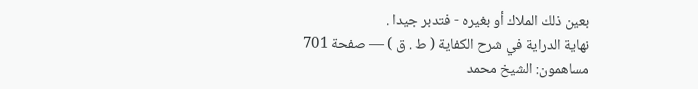بعين ذلك الملاك أو بغيره - فتدبر جيدا .
نهاية الدراية في شرح الكفاية ( ط . ق ) — صفحة 701
مساهمون: الشيخ محمد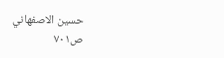حسين الاصفهاني
ص٧٠١